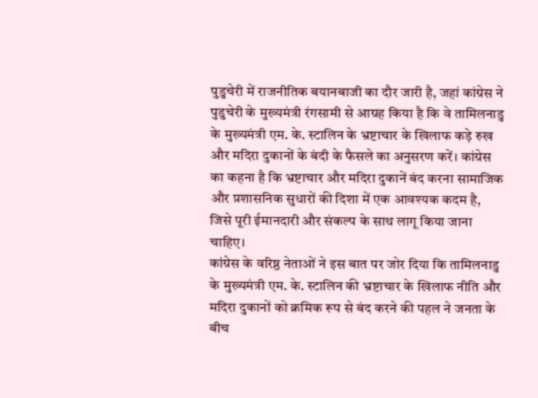पुडुचेरी में राजनीतिक बयानबाजी का दौर जारी है, जहां कांग्रेस ने पुडुचेरी के मुख्यमंत्री रंगसामी से आग्रह किया है कि वे तामिलनाडु के मुख्यमंत्री एम. के. स्टालिन के भ्रष्टाचार के खिलाफ कड़े रुख और मदिरा दुकानों के बंदी के फैसले का अनुसरण करें। कांग्रेस का कहना है कि भ्रष्टाचार और मदिरा दुकानें बंद करना सामाजिक और प्रशासनिक सुधारों की दिशा में एक आवश्यक कदम है, जिसे पूरी ईमानदारी और संकल्प के साथ लागू किया जाना चाहिए।
कांग्रेस के वरिष्ठ नेताओं ने इस बात पर जोर दिया कि तामिलनाडु के मुख्यमंत्री एम. के. स्टालिन की भ्रष्टाचार के खिलाफ नीति और मदिरा दुकानों को क्रमिक रूप से बंद करने की पहल ने जनता के बीच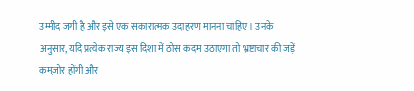उम्मीद जगी है और इसे एक सकारात्मक उदाहरण मानना चाहिए। उनके अनुसार, यदि प्रत्येक राज्य इस दिशा में ठोस कदम उठाएगा तो भ्रष्टाचार की जड़ें कमज़ोर होंगी और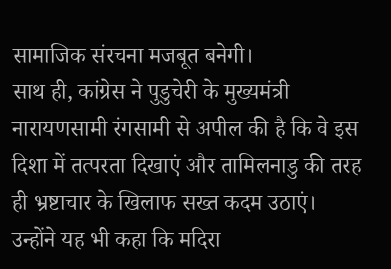सामाजिक संरचना मजबूत बनेगी।
साथ ही, कांग्रेस ने पुडुचेरी के मुख्यमंत्री नारायणसामी रंगसामी से अपील की है कि वे इस दिशा में तत्परता दिखाएं और तामिलनाडु की तरह ही भ्रष्टाचार के खिलाफ सख्त कदम उठाएं। उन्होंने यह भी कहा कि मदिरा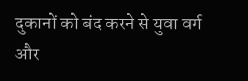दुकानों को बंद करने से युवा वर्ग और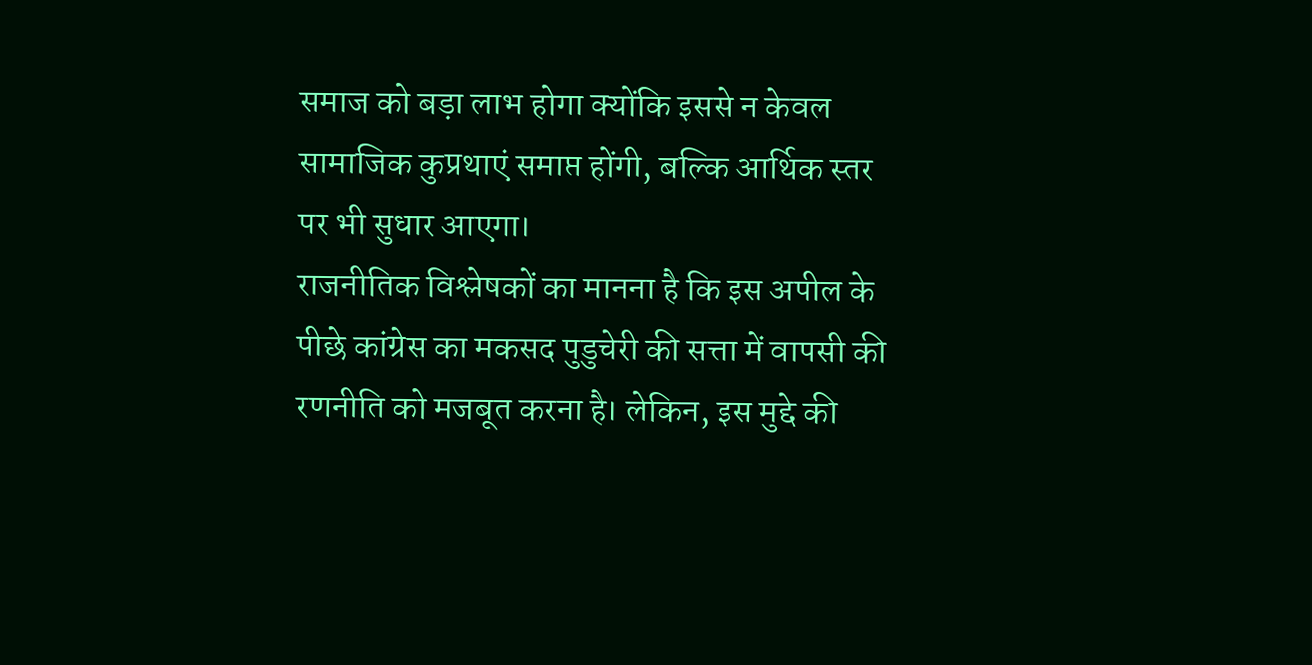समाज को बड़ा लाभ होगा क्योंकि इससे न केवल सामाजिक कुप्रथाएं समाप्त होंगी, बल्कि आर्थिक स्तर पर भी सुधार आएगा।
राजनीतिक विश्लेषकों का मानना है कि इस अपील के पीछे कांग्रेस का मकसद पुडुचेरी की सत्ता में वापसी की रणनीति को मजबूत करना है। लेकिन, इस मुद्दे की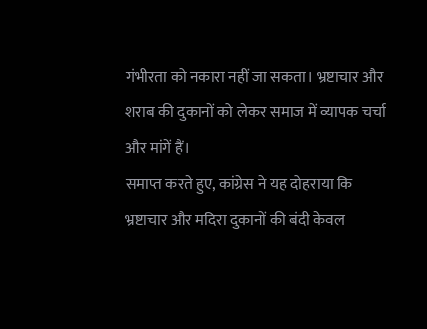गंभीरता को नकारा नहीं जा सकता। भ्रष्टाचार और शराब की दुकानों को लेकर समाज में व्यापक चर्चा और मांगें हैं।
समाप्त करते हुए, कांग्रेस ने यह दोहराया कि भ्रष्टाचार और मदिरा दुकानों की बंदी केवल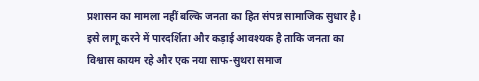प्रशासन का मामला नहीं बल्कि जनता का हित संपन्न सामाजिक सुधार है। इसे लागू करने में पारदर्शिता और कड़ाई आवश्यक है ताकि जनता का विश्वास कायम रहे और एक नया साफ-सुथरा समाज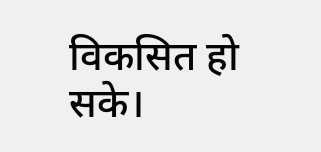विकसित हो सके।